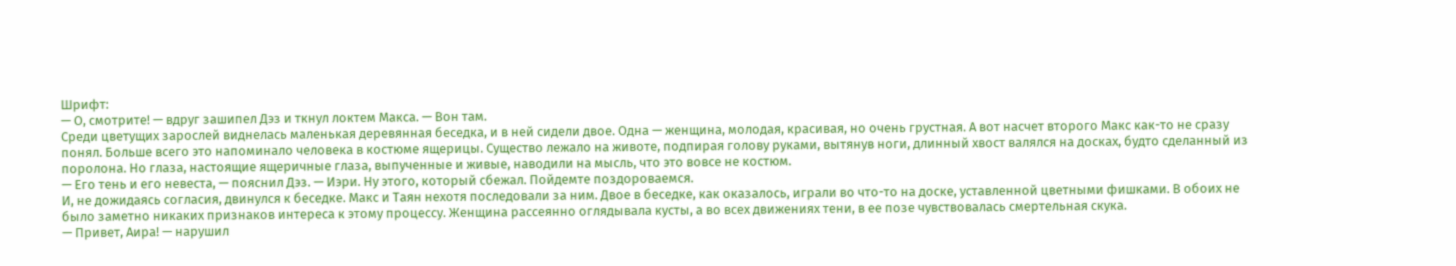Шрифт:
— О, смотрите! — вдруг зашипел Дэз и ткнул локтем Макса. — Вон там.
Среди цветущих зарослей виднелась маленькая деревянная беседка, и в ней сидели двое. Одна — женщина, молодая, красивая, но очень грустная. А вот насчет второго Макс как-то не сразу понял. Больше всего это напоминало человека в костюме ящерицы. Существо лежало на животе, подпирая голову руками, вытянув ноги, длинный хвост валялся на досках, будто сделанный из поролона. Но глаза, настоящие ящеричные глаза, выпученные и живые, наводили на мысль, что это вовсе не костюм.
— Его тень и его невеста, — пояснил Дэз. — Иэри. Ну этого, который сбежал. Пойдемте поздороваемся.
И, не дожидаясь согласия, двинулся к беседке. Макс и Таян нехотя последовали за ним. Двое в беседке, как оказалось, играли во что-то на доске, уставленной цветными фишками. В обоих не было заметно никаких признаков интереса к этому процессу. Женщина рассеянно оглядывала кусты, а во всех движениях тени, в ее позе чувствовалась смертельная скука.
— Привет, Аира! — нарушил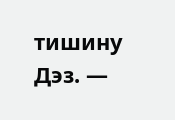тишину Дэз. —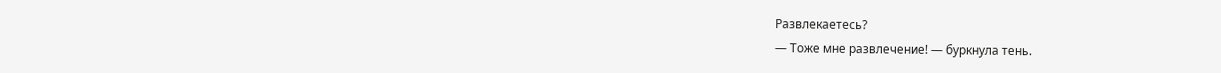Развлекаетесь?
— Тоже мне развлечение! — буркнула тень.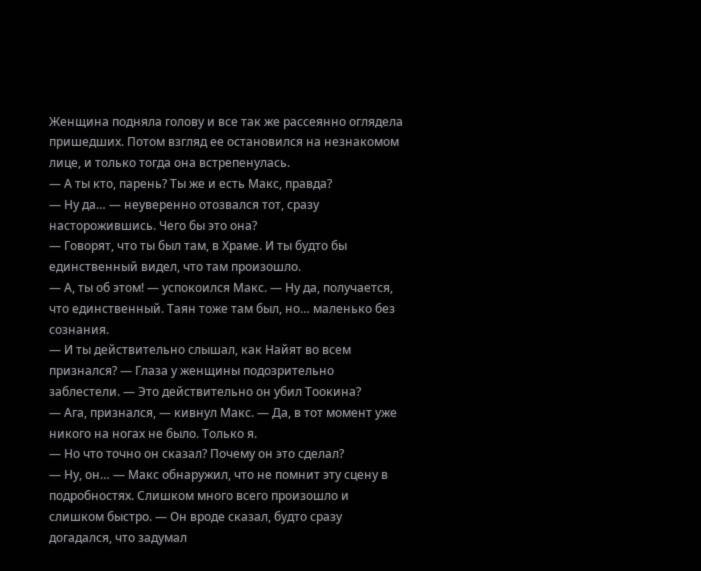Женщина подняла голову и все так же рассеянно оглядела пришедших. Потом взгляд ее остановился на незнакомом лице, и только тогда она встрепенулась.
— А ты кто, парень? Ты же и есть Макс, правда?
— Ну да… — неуверенно отозвался тот, сразу насторожившись. Чего бы это она?
— Говорят, что ты был там, в Храме. И ты будто бы единственный видел, что там произошло.
— А, ты об этом! — успокоился Макс. — Ну да, получается, что единственный. Таян тоже там был, но… маленько без сознания.
— И ты действительно слышал, как Найят во всем признался? — Глаза у женщины подозрительно заблестели. — Это действительно он убил Тоокина?
— Ага, признался, — кивнул Макс. — Да, в тот момент уже никого на ногах не было. Только я.
— Но что точно он сказал? Почему он это сделал?
— Ну, он… — Макс обнаружил, что не помнит эту сцену в подробностях. Слишком много всего произошло и слишком быстро. — Он вроде сказал, будто сразу догадался, что задумал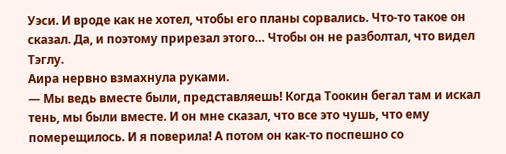Уэси. И вроде как не хотел, чтобы его планы сорвались. Что-то такое он сказал. Да, и поэтому прирезал этого… Чтобы он не разболтал, что видел Тэглу.
Аира нервно взмахнула руками.
— Мы ведь вместе были, представляешь! Когда Тоокин бегал там и искал тень, мы были вместе. И он мне сказал, что все это чушь, что ему померещилось. И я поверила! А потом он как-то поспешно со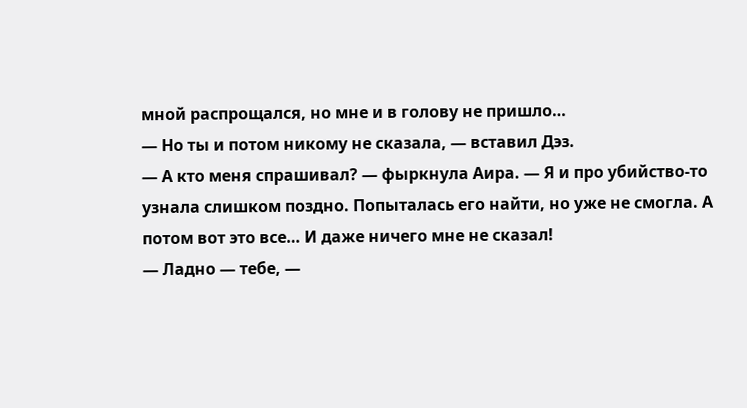мной распрощался, но мне и в голову не пришло…
— Но ты и потом никому не сказала, — вставил Дэз.
— А кто меня спрашивал? — фыркнула Аира. — Я и про убийство-то узнала слишком поздно. Попыталась его найти, но уже не смогла. А потом вот это все… И даже ничего мне не сказал!
— Ладно — тебе, —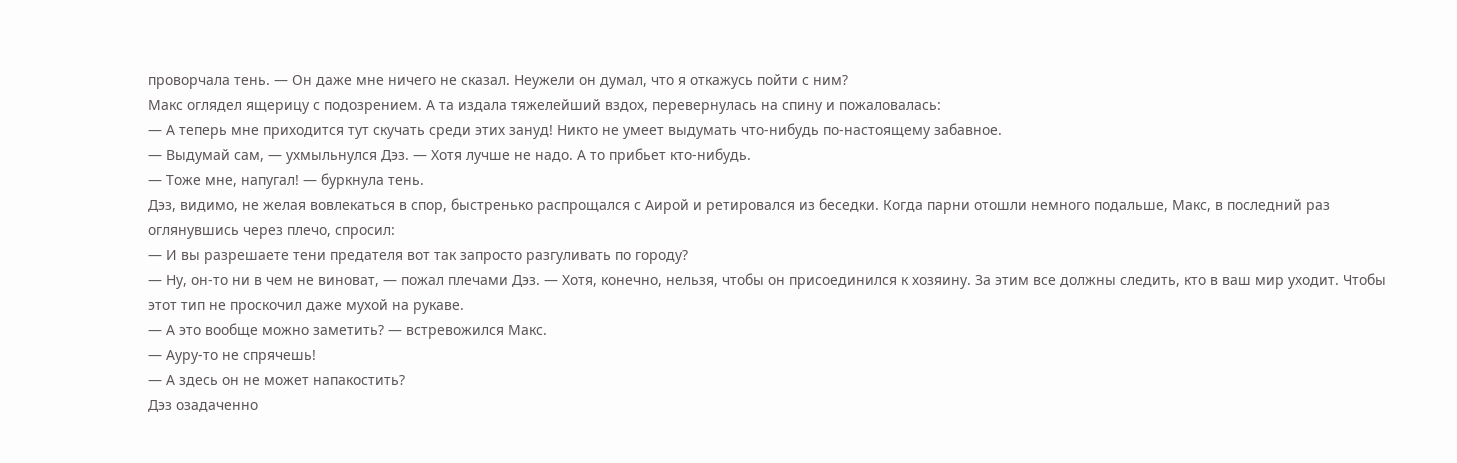проворчала тень. — Он даже мне ничего не сказал. Неужели он думал, что я откажусь пойти с ним?
Макс оглядел ящерицу с подозрением. А та издала тяжелейший вздох, перевернулась на спину и пожаловалась:
— А теперь мне приходится тут скучать среди этих зануд! Никто не умеет выдумать что-нибудь по-настоящему забавное.
— Выдумай сам, — ухмыльнулся Дэз. — Хотя лучше не надо. А то прибьет кто-нибудь.
— Тоже мне, напугал! — буркнула тень.
Дэз, видимо, не желая вовлекаться в спор, быстренько распрощался с Аирой и ретировался из беседки. Когда парни отошли немного подальше, Макс, в последний раз оглянувшись через плечо, спросил:
— И вы разрешаете тени предателя вот так запросто разгуливать по городу?
— Ну, он-то ни в чем не виноват, — пожал плечами Дэз. — Хотя, конечно, нельзя, чтобы он присоединился к хозяину. За этим все должны следить, кто в ваш мир уходит. Чтобы этот тип не проскочил даже мухой на рукаве.
— А это вообще можно заметить? — встревожился Макс.
— Ауру-то не спрячешь!
— А здесь он не может напакостить?
Дэз озадаченно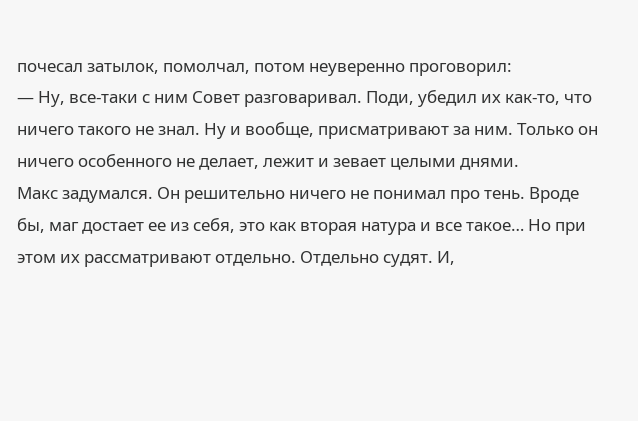почесал затылок, помолчал, потом неуверенно проговорил:
— Ну, все-таки с ним Совет разговаривал. Поди, убедил их как-то, что ничего такого не знал. Ну и вообще, присматривают за ним. Только он ничего особенного не делает, лежит и зевает целыми днями.
Макс задумался. Он решительно ничего не понимал про тень. Вроде бы, маг достает ее из себя, это как вторая натура и все такое… Но при этом их рассматривают отдельно. Отдельно судят. И,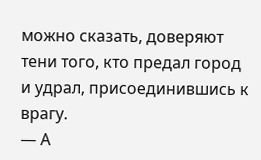можно сказать, доверяют тени того, кто предал город и удрал, присоединившись к врагу.
— А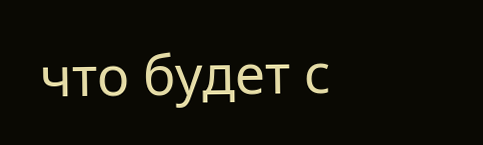что будет с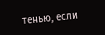тенью, если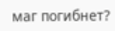маг погибнет?